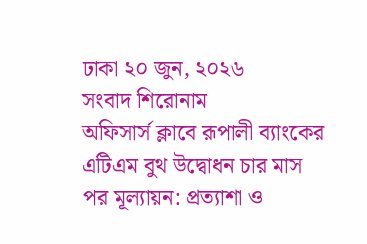ঢাকা ২০ জুন, ২০২৬
সংবাদ শিরোনাম
অফিসার্স ক্লাবে রূপালী ব্যাংকের এটিএম বুথ উদ্বোধন চার মাস পর মূল্যায়ন: প্রত্যাশা ও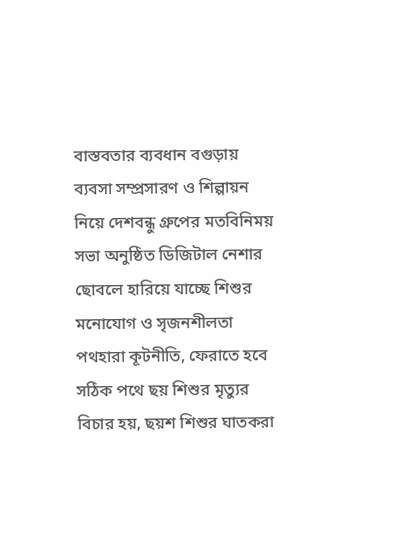বাস্তবতার ব্যবধান বগুড়ায় ব্যবসা সম্প্রসারণ ও শিল্পায়ন নিয়ে দেশবন্ধু গ্রুপের মতবিনিময় সভা অনুষ্ঠিত ডিজিটাল নেশার ছোবলে হারিয়ে যাচ্ছে শিশুর মনোযোগ ও সৃজনশীলতা পথহারা কূটনীতি, ফেরাতে হবে সঠিক পথে ছয় শিশুর মৃত্যুর বিচার হয়, ছয়শ শিশুর ঘাতকরা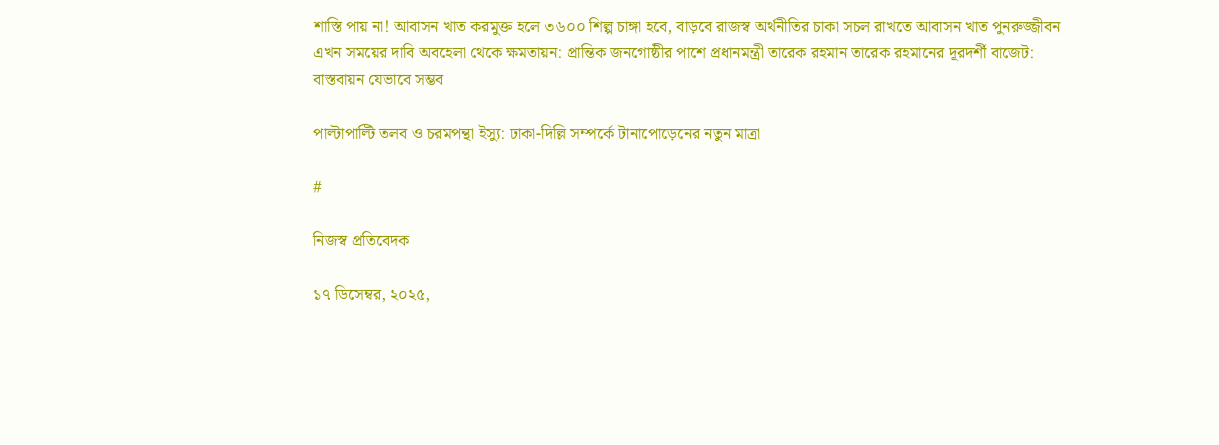শাস্তি পায় না! আবাসন খাত করমুক্ত হলে ৩৬০০ শিল্প চাঙ্গা হবে, বাড়বে রাজস্ব অর্থনীতির চাকা সচল রাখতে আবাসন খাত পুনরুজ্জীবন এখন সময়ের দাবি অবহেলা থেকে ক্ষমতায়ন: প্রান্তিক জনগোষ্ঠীর পাশে প্রধানমন্ত্রী তারেক রহমান তারেক রহমানের দূরদর্শী বাজেট: বাস্তবায়ন যেভাবে সম্ভব

পাল্টাপাল্টি তলব ও চরমপন্থা ইস্যু: ঢাকা-দিল্লি সম্পর্কে টানাপোড়েনের নতুন মাত্রা

#

নিজস্ব প্রতিবেদক

১৭ ডিসেম্বর, ২০২৫,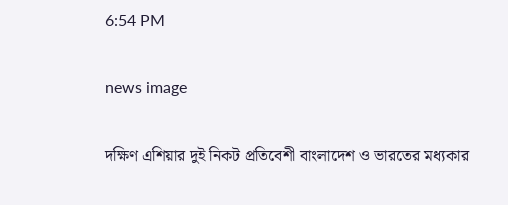6:54 PM

news image

দক্ষিণ এশিয়ার দুই নিকট প্রতিবেশী বাংলাদেশ ও ভারতের মধ্যকার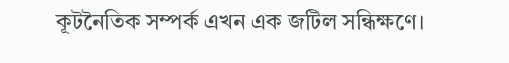কূটনৈতিক সম্পর্ক এখন এক জটিল সন্ধিক্ষণে।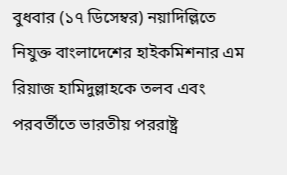বুধবার (১৭ ডিসেম্বর) নয়াদিল্লিতে নিযুক্ত বাংলাদেশের হাইকমিশনার এম রিয়াজ হামিদুল্লাহকে তলব এবং পরবর্তীতে ভারতীয় পররাষ্ট্র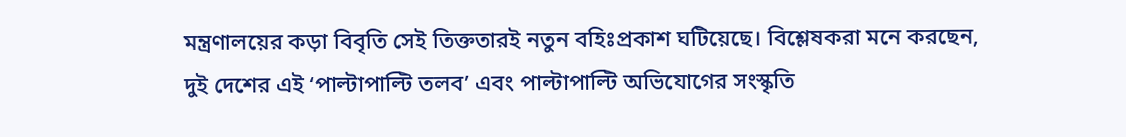মন্ত্রণালয়ের কড়া বিবৃতি সেই তিক্ততারই নতুন বহিঃপ্রকাশ ঘটিয়েছে। বিশ্লেষকরা মনে করছেন, দুই দেশের এই ‘পাল্টাপাল্টি তলব’ এবং পাল্টাপাল্টি অভিযোগের সংস্কৃতি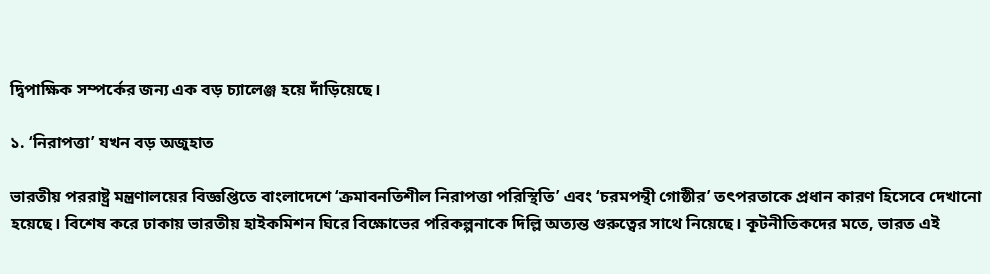দ্বিপাক্ষিক সম্পর্কের জন্য এক বড় চ্যালেঞ্জ হয়ে দাঁড়িয়েছে।

১. ‘নিরাপত্তা’ যখন বড় অজুহাত

ভারতীয় পররাষ্ট্র মন্ত্রণালয়ের বিজ্ঞপ্তিতে বাংলাদেশে ‘ক্রমাবনতিশীল নিরাপত্তা পরিস্থিতি’ এবং ‘চরমপন্থী গোষ্ঠীর’ তৎপরতাকে প্রধান কারণ হিসেবে দেখানো হয়েছে। বিশেষ করে ঢাকায় ভারতীয় হাইকমিশন ঘিরে বিক্ষোভের পরিকল্পনাকে দিল্লি অত্যন্ত গুরুত্বের সাথে নিয়েছে। কূটনীতিকদের মতে, ভারত এই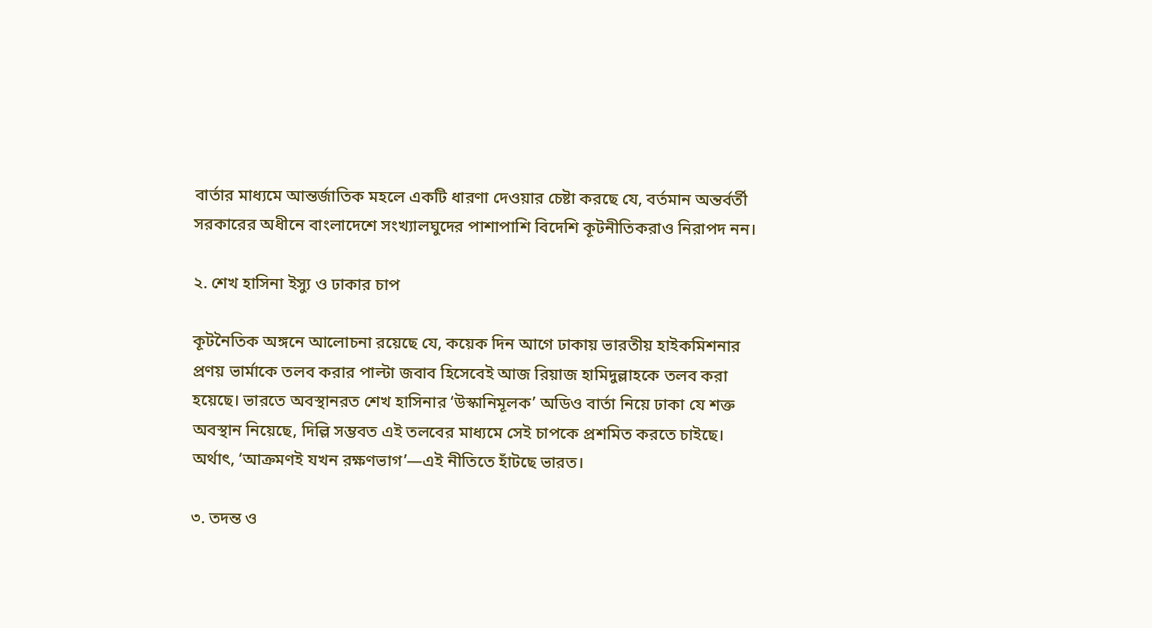বার্তার মাধ্যমে আন্তর্জাতিক মহলে একটি ধারণা দেওয়ার চেষ্টা করছে যে, বর্তমান অন্তর্বর্তী সরকারের অধীনে বাংলাদেশে সংখ্যালঘুদের পাশাপাশি বিদেশি কূটনীতিকরাও নিরাপদ নন।

২. শেখ হাসিনা ইস্যু ও ঢাকার চাপ

কূটনৈতিক অঙ্গনে আলোচনা রয়েছে যে, কয়েক দিন আগে ঢাকায় ভারতীয় হাইকমিশনার প্রণয় ভার্মাকে তলব করার পাল্টা জবাব হিসেবেই আজ রিয়াজ হামিদুল্লাহকে তলব করা হয়েছে। ভারতে অবস্থানরত শেখ হাসিনার ‘উস্কানিমূলক’ অডিও বার্তা নিয়ে ঢাকা যে শক্ত অবস্থান নিয়েছে, দিল্লি সম্ভবত এই তলবের মাধ্যমে সেই চাপকে প্রশমিত করতে চাইছে। অর্থাৎ, ‘আক্রমণই যখন রক্ষণভাগ’—এই নীতিতে হাঁটছে ভারত।

৩. তদন্ত ও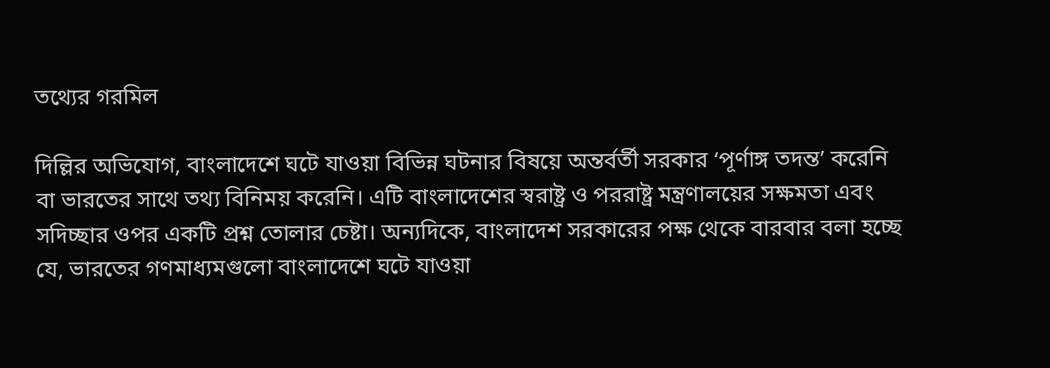তথ্যের গরমিল

দিল্লির অভিযোগ, বাংলাদেশে ঘটে যাওয়া বিভিন্ন ঘটনার বিষয়ে অন্তর্বর্তী সরকার ‘পূর্ণাঙ্গ তদন্ত’ করেনি বা ভারতের সাথে তথ্য বিনিময় করেনি। এটি বাংলাদেশের স্বরাষ্ট্র ও পররাষ্ট্র মন্ত্রণালয়ের সক্ষমতা এবং সদিচ্ছার ওপর একটি প্রশ্ন তোলার চেষ্টা। অন্যদিকে, বাংলাদেশ সরকারের পক্ষ থেকে বারবার বলা হচ্ছে যে, ভারতের গণমাধ্যমগুলো বাংলাদেশে ঘটে যাওয়া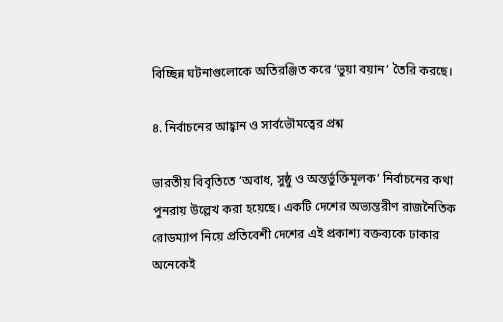বিচ্ছিন্ন ঘটনাগুলোকে অতিরঞ্জিত করে ‘ভুয়া বয়ান’ তৈরি করছে।

৪. নির্বাচনের আহ্বান ও সার্বভৌমত্বের প্রশ্ন

ভারতীয় বিবৃতিতে ‘অবাধ, সুষ্ঠু ও অন্তর্ভুক্তিমূলক’ নির্বাচনের কথা পুনরায় উল্লেখ করা হয়েছে। একটি দেশের অভ্যন্তরীণ রাজনৈতিক রোডম্যাপ নিয়ে প্রতিবেশী দেশের এই প্রকাশ্য বক্তব্যকে ঢাকার অনেকেই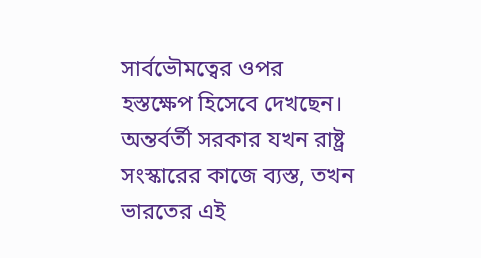সার্বভৌমত্বের ওপর হস্তক্ষেপ হিসেবে দেখছেন। অন্তর্বর্তী সরকার যখন রাষ্ট্র সংস্কারের কাজে ব্যস্ত, তখন ভারতের এই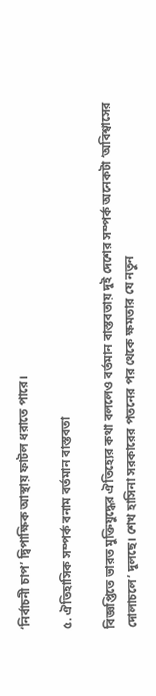‘নির্বাচনী চাপ’ দ্বিপাক্ষিক আস্থায় ফাটল ধরাতে পারে।

৫. ঐতিহাসিক সম্পর্ক বনাম বর্তমান বাস্তবতা

বিজ্ঞপ্তিতে ভারত মুক্তিযুদ্ধের ঐতিহ্যের কথা বললেও বর্তমান বাস্তবতায় দুই দেশের সম্পর্ক অনেকটা ‘অবিশ্বাসের দোলাচলে’ দুলছে। শেখ হাসিনা সরকারের পতনের পর থেকে ক্ষমতার যে নতুন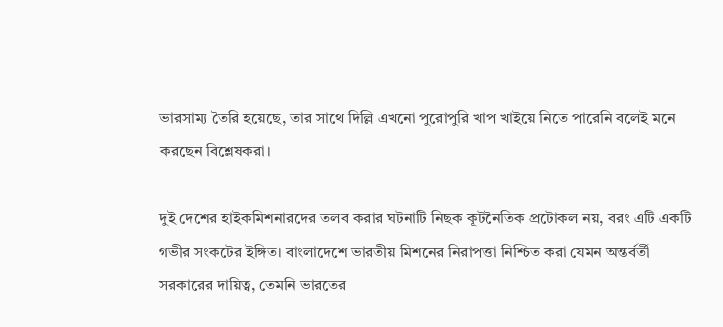ভারসাম্য তৈরি হয়েছে, তার সাথে দিল্লি এখনো পুরোপুরি খাপ খাইয়ে নিতে পারেনি বলেই মনে করছেন বিশ্লেষকরা।

দুই দেশের হাইকমিশনারদের তলব করার ঘটনাটি নিছক কূটনৈতিক প্রটোকল নয়, বরং এটি একটি গভীর সংকটের ইঙ্গিত। বাংলাদেশে ভারতীয় মিশনের নিরাপত্তা নিশ্চিত করা যেমন অন্তর্বর্তী সরকারের দায়িত্ব, তেমনি ভারতের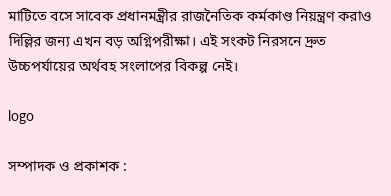মাটিতে বসে সাবেক প্রধানমন্ত্রীর রাজনৈতিক কর্মকাণ্ড নিয়ন্ত্রণ করাও দিল্লির জন্য এখন বড় অগ্নিপরীক্ষা। এই সংকট নিরসনে দ্রুত উচ্চপর্যায়ের অর্থবহ সংলাপের বিকল্প নেই।

logo

সম্পাদক ও প্রকাশক :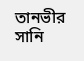তানভীর সানি